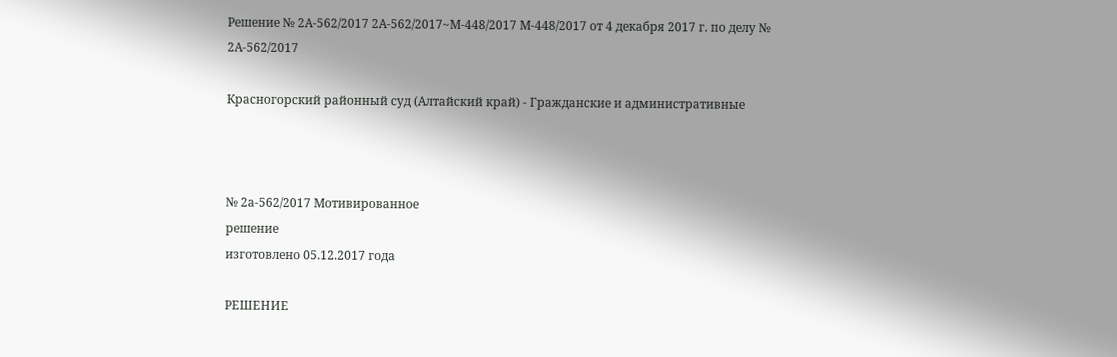Решение № 2А-562/2017 2А-562/2017~М-448/2017 М-448/2017 от 4 декабря 2017 г. по делу № 2А-562/2017

Красногорский районный суд (Алтайский край) - Гражданские и административные



№ 2а-562/2017 Мотивированное
решение
изготовлено 05.12.2017 года

РЕШЕНИЕ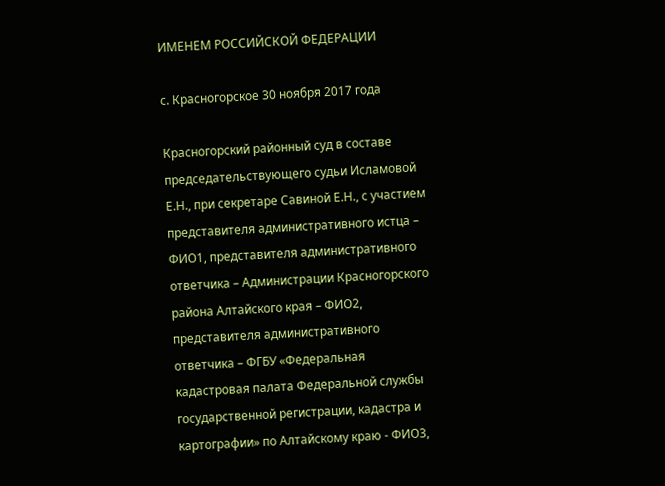ИМЕНЕМ РОССИЙСКОЙ ФЕДЕРАЦИИ

с. Красногорское 30 ноября 2017 года

Красногорский районный суд в составе председательствующего судьи Исламовой Е.Н., при секретаре Савиной Е.Н., с участием представителя административного истца – ФИО1, представителя административного ответчика – Администрации Красногорского района Алтайского края – ФИО2, представителя административного ответчика – ФГБУ «Федеральная кадастровая палата Федеральной службы государственной регистрации, кадастра и картографии» по Алтайскому краю - ФИО3,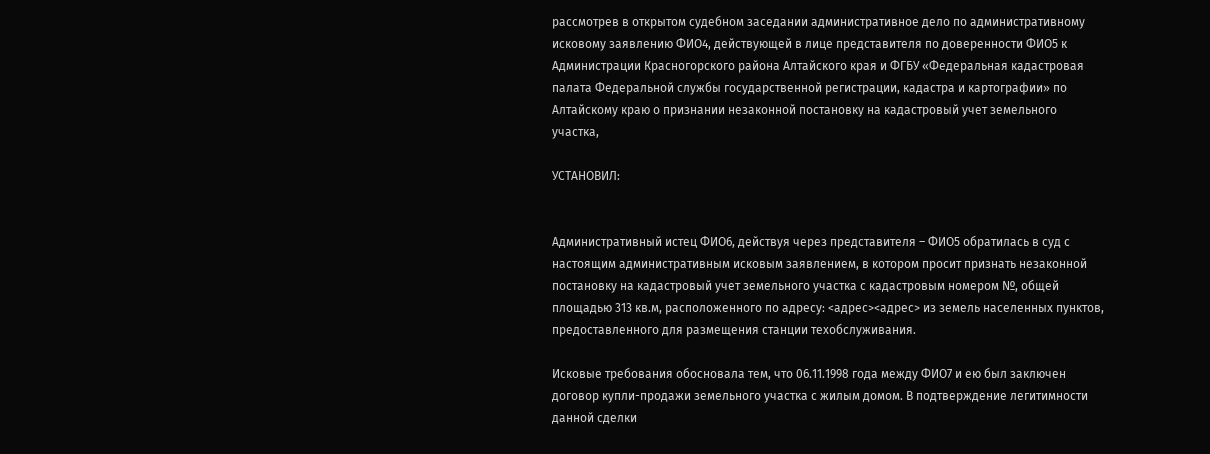рассмотрев в открытом судебном заседании административное дело по административному исковому заявлению ФИО4, действующей в лице представителя по доверенности ФИО5 к Администрации Красногорского района Алтайского края и ФГБУ «Федеральная кадастровая палата Федеральной службы государственной регистрации, кадастра и картографии» по Алтайскому краю о признании незаконной постановку на кадастровый учет земельного участка,

УСТАНОВИЛ:


Административный истец ФИО6, действуя через представителя – ФИО5 обратилась в суд с настоящим административным исковым заявлением, в котором просит признать незаконной постановку на кадастровый учет земельного участка с кадастровым номером №, общей площадью 313 кв.м, расположенного по адресу: <адрес><адрес> из земель населенных пунктов, предоставленного для размещения станции техобслуживания.

Исковые требования обосновала тем, что 06.11.1998 года между ФИО7 и ею был заключен договор купли-продажи земельного участка с жилым домом. В подтверждение легитимности данной сделки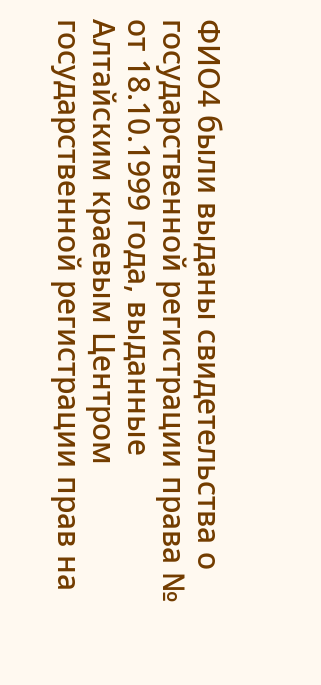ФИО4 были выданы свидетельства о государственной регистрации права № от 18.10.1999 года, выданные Алтайским краевым Центром государственной регистрации прав на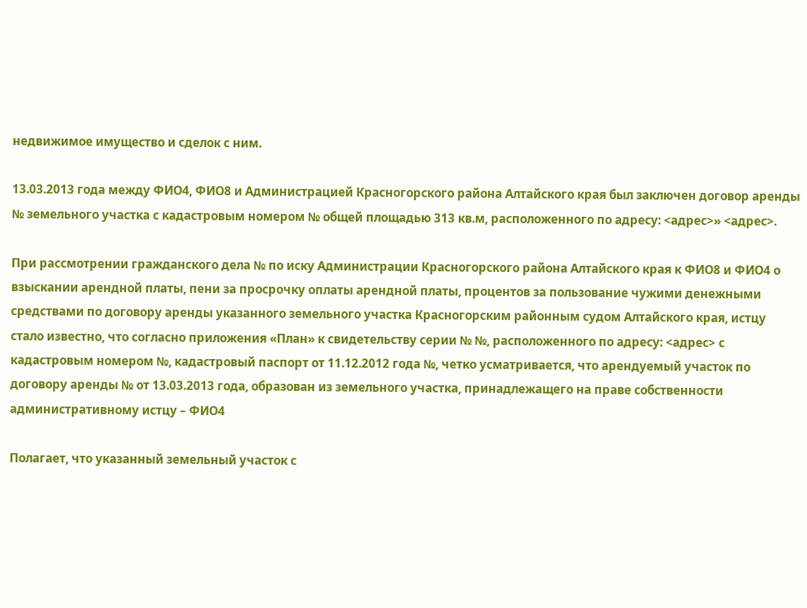недвижимое имущество и сделок с ним.

13.03.2013 года между ФИО4, ФИО8 и Администрацией Красногорского района Алтайского края был заключен договор аренды № земельного участка с кадастровым номером № общей площадью 313 кв.м, расположенного по адресу: <адрес>» <адрес>.

При рассмотрении гражданского дела № по иску Администрации Красногорского района Алтайского края к ФИО8 и ФИО4 о взыскании арендной платы, пени за просрочку оплаты арендной платы, процентов за пользование чужими денежными средствами по договору аренды указанного земельного участка Красногорским районным судом Алтайского края, истцу стало известно, что согласно приложения «План» к свидетельству серии № №, расположенного по адресу: <адрес> с кадастровым номером №, кадастровый паспорт от 11.12.2012 года №, четко усматривается, что арендуемый участок по договору аренды № от 13.03.2013 года, образован из земельного участка, принадлежащего на праве собственности административному истцу – ФИО4

Полагает, что указанный земельный участок с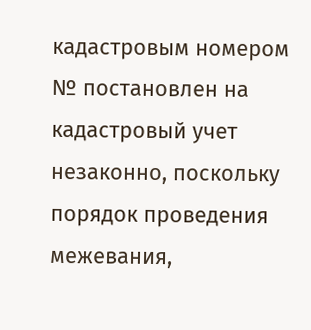кадастровым номером № постановлен на кадастровый учет незаконно, поскольку порядок проведения межевания,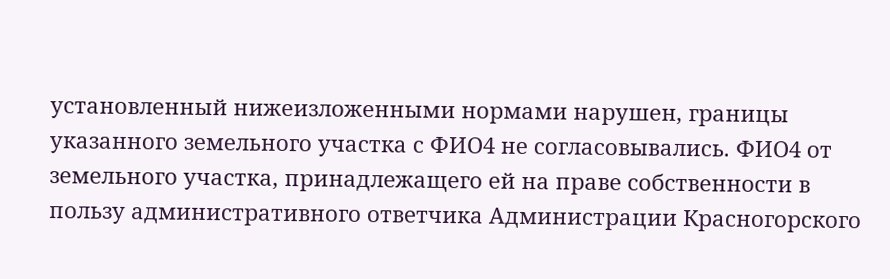установленный нижеизложенными нормами нарушен, границы указанного земельного участка с ФИО4 не согласовывались. ФИО4 от земельного участка, принадлежащего ей на праве собственности в пользу административного ответчика Администрации Красногорского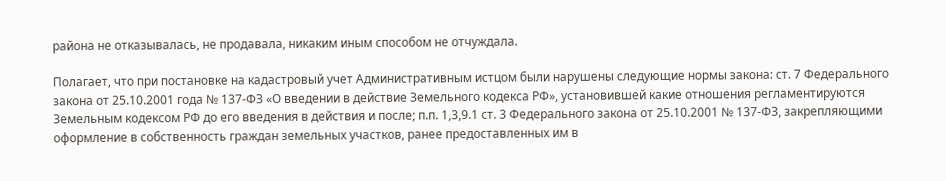района не отказывалась, не продавала, никаким иным способом не отчуждала.

Полагает, что при постановке на кадастровый учет Административным истцом были нарушены следующие нормы закона: ст. 7 Федерального закона от 25.10.2001 года № 137-ФЗ «О введении в действие Земельного кодекса РФ», установившей какие отношения регламентируются Земельным кодексом РФ до его введения в действия и после; п.п. 1,3,9.1 ст. 3 Федерального закона от 25.10.2001 № 137-ФЗ, закрепляющими оформление в собственность граждан земельных участков, ранее предоставленных им в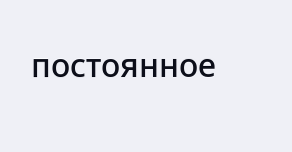постоянное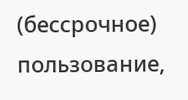(бессрочное) пользование,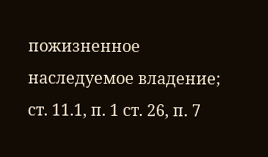пожизненное наследуемое владение; ст. 11.1, п. 1 ст. 26, п. 7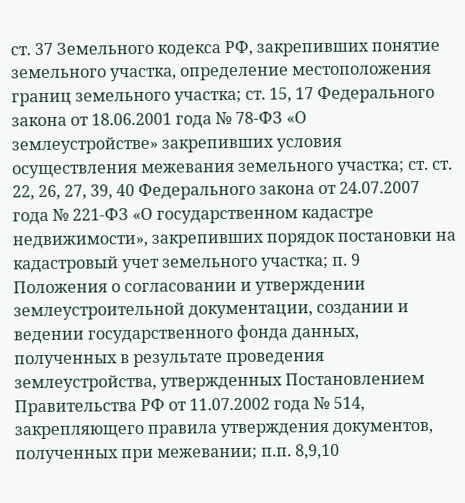ст. 37 Земельного кодекса РФ, закрепивших понятие земельного участка, определение местоположения границ земельного участка; ст. 15, 17 Федерального закона от 18.06.2001 года № 78-ФЗ «О землеустройстве» закрепивших условия осуществления межевания земельного участка; ст. ст. 22, 26, 27, 39, 40 Федерального закона от 24.07.2007 года № 221-ФЗ «О государственном кадастре недвижимости», закрепивших порядок постановки на кадастровый учет земельного участка; п. 9 Положения о согласовании и утверждении землеустроительной документации, создании и ведении государственного фонда данных, полученных в результате проведения землеустройства, утвержденных Постановлением Правительства РФ от 11.07.2002 года № 514, закрепляющего правила утверждения документов, полученных при межевании; п.п. 8,9,10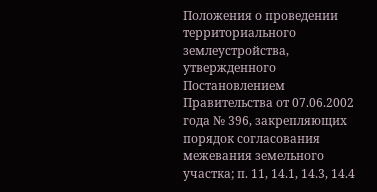Положения о проведении территориального землеустройства, утвержденного Постановлением Правительства от 07.06.2002 года № 396, закрепляющих порядок согласования межевания земельного участка; п. 11, 14.1, 14.3, 14.4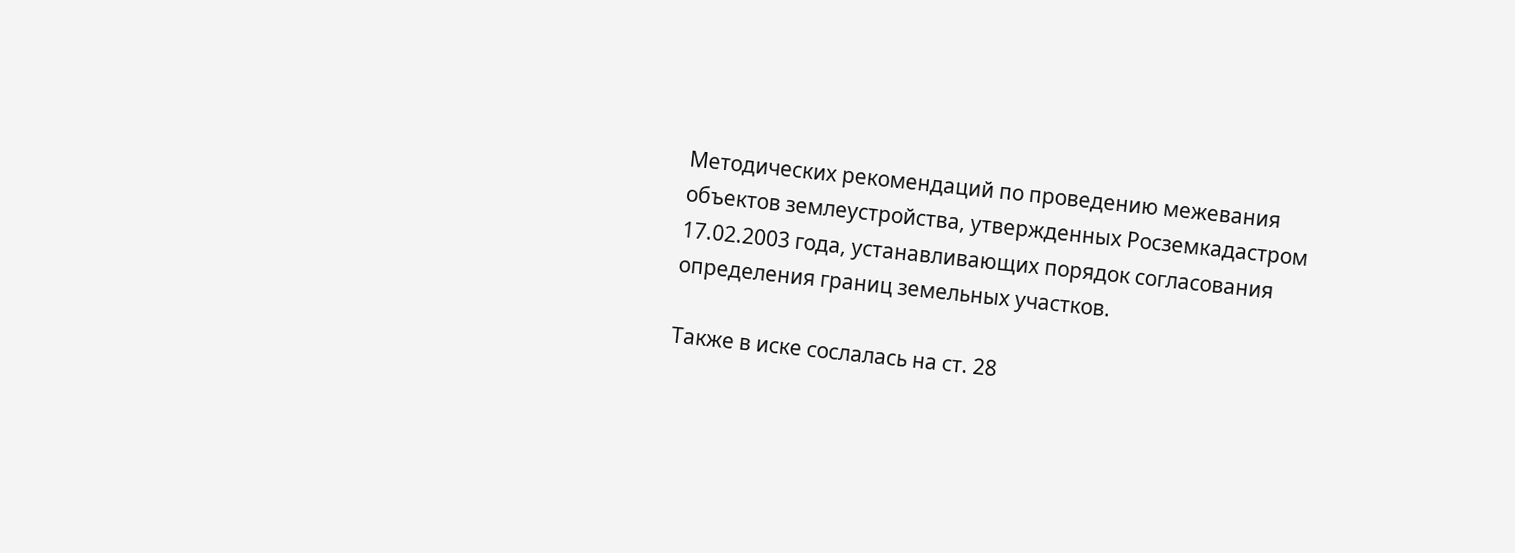Методических рекомендаций по проведению межевания объектов землеустройства, утвержденных Росземкадастром 17.02.2003 года, устанавливающих порядок согласования определения границ земельных участков.

Также в иске сослалась на ст. 28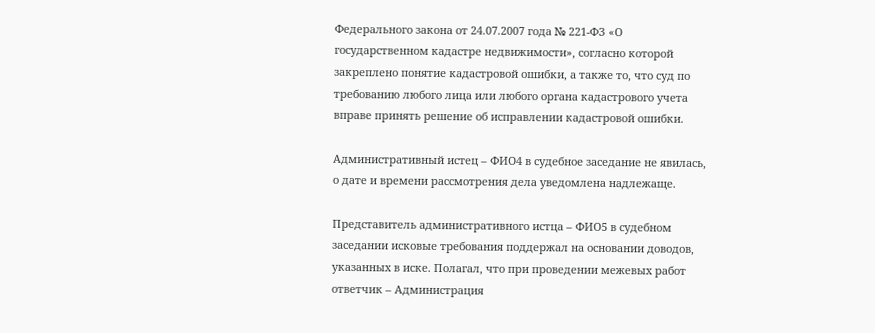Федерального закона от 24.07.2007 года № 221-ФЗ «О государственном кадастре недвижимости», согласно которой закреплено понятие кадастровой ошибки, а также то, что суд по требованию любого лица или любого органа кадастрового учета вправе принять решение об исправлении кадастровой ошибки.

Административный истец – ФИО4 в судебное заседание не явилась, о дате и времени рассмотрения дела уведомлена надлежаще.

Представитель административного истца – ФИО5 в судебном заседании исковые требования поддержал на основании доводов, указанных в иске. Полагал, что при проведении межевых работ ответчик – Администрация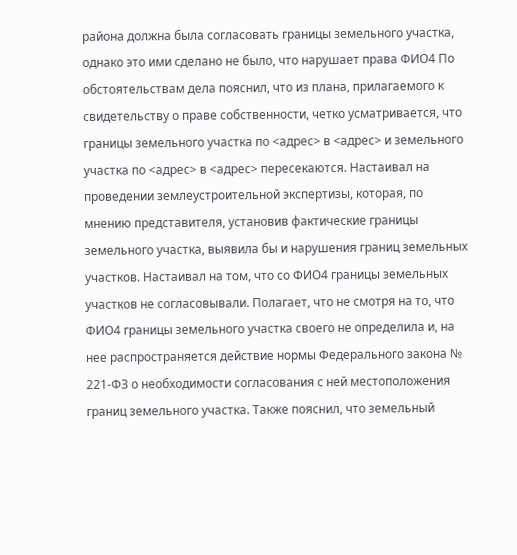района должна была согласовать границы земельного участка, однако это ими сделано не было, что нарушает права ФИО4 По обстоятельствам дела пояснил, что из плана, прилагаемого к свидетельству о праве собственности, четко усматривается, что границы земельного участка по <адрес> в <адрес> и земельного участка по <адрес> в <адрес> пересекаются. Настаивал на проведении землеустроительной экспертизы, которая, по мнению представителя, установив фактические границы земельного участка, выявила бы и нарушения границ земельных участков. Настаивал на том, что со ФИО4 границы земельных участков не согласовывали. Полагает, что не смотря на то, что ФИО4 границы земельного участка своего не определила и, на нее распространяется действие нормы Федерального закона № 221-ФЗ о необходимости согласования с ней местоположения границ земельного участка. Также пояснил, что земельный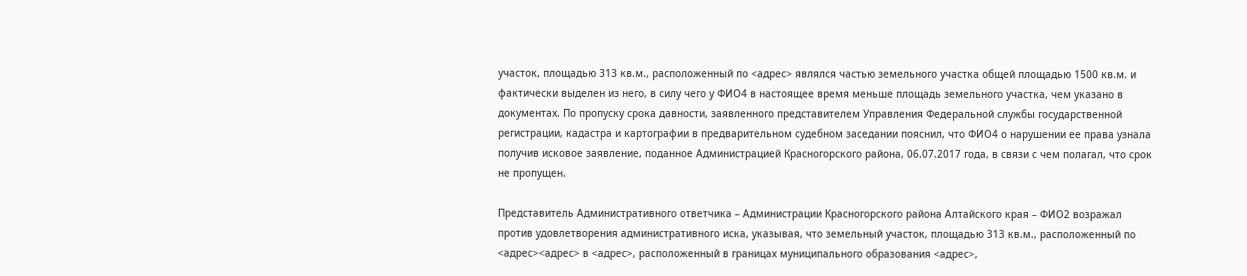участок, площадью 313 кв.м., расположенный по <адрес> являлся частью земельного участка общей площадью 1500 кв.м. и фактически выделен из него, в силу чего у ФИО4 в настоящее время меньше площадь земельного участка, чем указано в документах. По пропуску срока давности, заявленного представителем Управления Федеральной службы государственной регистрации, кадастра и картографии в предварительном судебном заседании пояснил, что ФИО4 о нарушении ее права узнала получив исковое заявление, поданное Администрацией Красногорского района, 06.07.2017 года, в связи с чем полагал, что срок не пропущен.

Представитель Административного ответчика – Администрации Красногорского района Алтайского края – ФИО2 возражал против удовлетворения административного иска, указывая, что земельный участок, площадью 313 кв.м., расположенный по <адрес><адрес> в <адрес>, расположенный в границах муниципального образования <адрес>,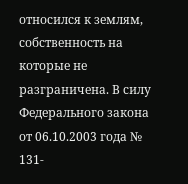относился к землям, собственность на которые не разграничена. В силу Федерального закона от 06.10.2003 года № 131-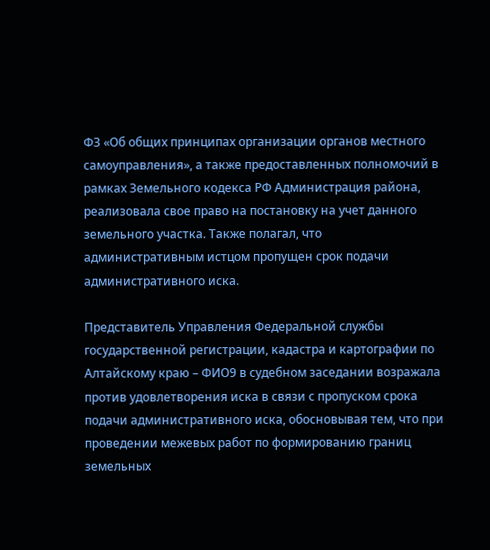ФЗ «Об общих принципах организации органов местного самоуправления», а также предоставленных полномочий в рамках Земельного кодекса РФ Администрация района, реализовала свое право на постановку на учет данного земельного участка. Также полагал, что административным истцом пропущен срок подачи административного иска.

Представитель Управления Федеральной службы государственной регистрации, кадастра и картографии по Алтайскому краю – ФИО9 в судебном заседании возражала против удовлетворения иска в связи с пропуском срока подачи административного иска, обосновывая тем, что при проведении межевых работ по формированию границ земельных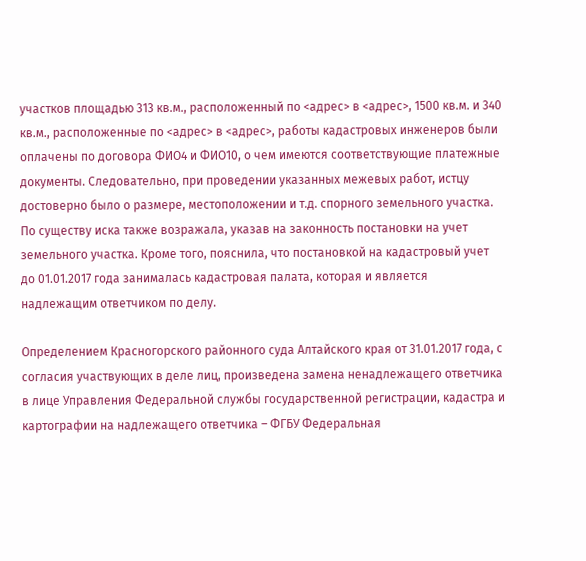участков площадью 313 кв.м., расположенный по <адрес> в <адрес>, 1500 кв.м. и 340 кв.м., расположенные по <адрес> в <адрес>, работы кадастровых инженеров были оплачены по договора ФИО4 и ФИО10, о чем имеются соответствующие платежные документы. Следовательно, при проведении указанных межевых работ, истцу достоверно было о размере, местоположении и т.д. спорного земельного участка. По существу иска также возражала, указав на законность постановки на учет земельного участка. Кроме того, пояснила, что постановкой на кадастровый учет до 01.01.2017 года занималась кадастровая палата, которая и является надлежащим ответчиком по делу.

Определением Красногорского районного суда Алтайского края от 31.01.2017 года, с согласия участвующих в деле лиц, произведена замена ненадлежащего ответчика в лице Управления Федеральной службы государственной регистрации, кадастра и картографии на надлежащего ответчика – ФГБУ Федеральная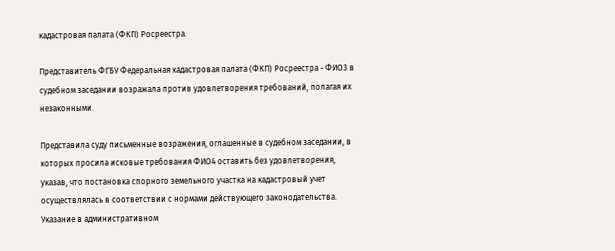кадастровая палата (ФКП) Росреестра.

Представитель ФГБУ Федеральная кадастровая палата (ФКП) Росреестра - ФИО3 в судебном заседании возражала против удовлетворения требований, полагая их незаконными.

Представила суду письменные возражения, оглашенные в судебном заседании, в которых просила исковые требования ФИО4 оставить без удовлетворения, указав, что постановка спорного земельного участка на кадастровый учет осуществлялась в соответствии с нормами действующего законодательства. Указание в административном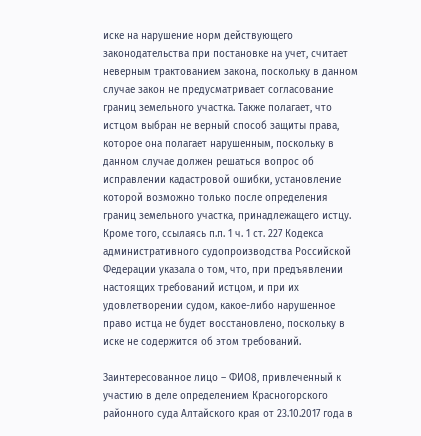иске на нарушение норм действующего законодательства при постановке на учет, считает неверным трактованием закона, поскольку в данном случае закон не предусматривает согласование границ земельного участка. Также полагает, что истцом выбран не верный способ защиты права, которое она полагает нарушенным, поскольку в данном случае должен решаться вопрос об исправлении кадастровой ошибки, установление которой возможно только после определения границ земельного участка, принадлежащего истцу. Кроме того, ссылаясь п.п. 1 ч. 1 ст. 227 Кодекса административного судопроизводства Российской Федерации указала о том, что, при предъявлении настоящих требований истцом, и при их удовлетворении судом, какое-либо нарушенное право истца не будет восстановлено, поскольку в иске не содержится об этом требований.

Заинтересованное лицо – ФИО8, привлеченный к участию в деле определением Красногорского районного суда Алтайского края от 23.10.2017 года в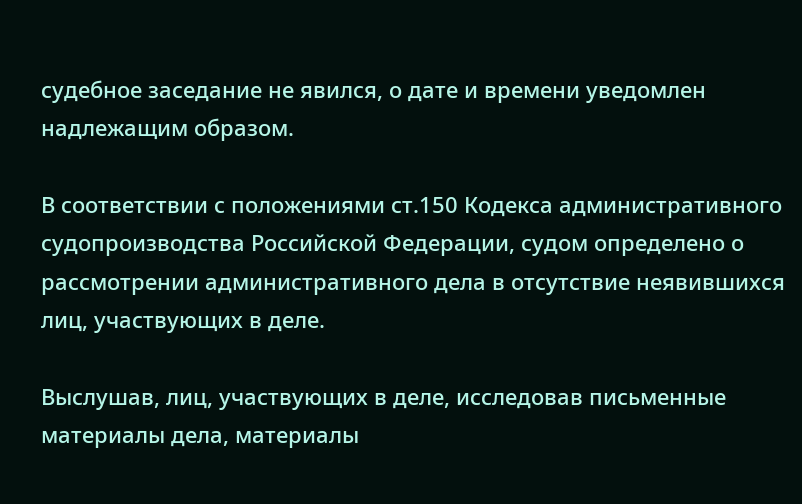судебное заседание не явился, о дате и времени уведомлен надлежащим образом.

В соответствии с положениями ст.150 Кодекса административного судопроизводства Российской Федерации, судом определено о рассмотрении административного дела в отсутствие неявившихся лиц, участвующих в деле.

Выслушав, лиц, участвующих в деле, исследовав письменные материалы дела, материалы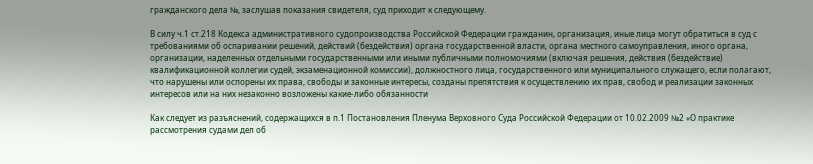гражданского дела №, заслушав показания свидетеля, суд приходит к следующему.

В силу ч.1 ст.218 Кодекса административного судопроизводства Российской Федерации гражданин, организация, иные лица могут обратиться в суд с требованиями об оспаривании решений, действий (бездействия) органа государственной власти, органа местного самоуправления, иного органа, организации, наделенных отдельными государственными или иными публичными полномочиями (включая решения, действия (бездействие) квалификационной коллегии судей, экзаменационной комиссии), должностного лица, государственного или муниципального служащего, если полагают, что нарушены или оспорены их права, свободы и законные интересы, созданы препятствия к осуществлению их прав, свобод и реализации законных интересов или на них незаконно возложены какие-либо обязанности

Как следует из разъяснений, содержащихся в п.1 Постановления Пленума Верховного Суда Российской Федерации от 10.02.2009 №2 «О практике рассмотрения судами дел об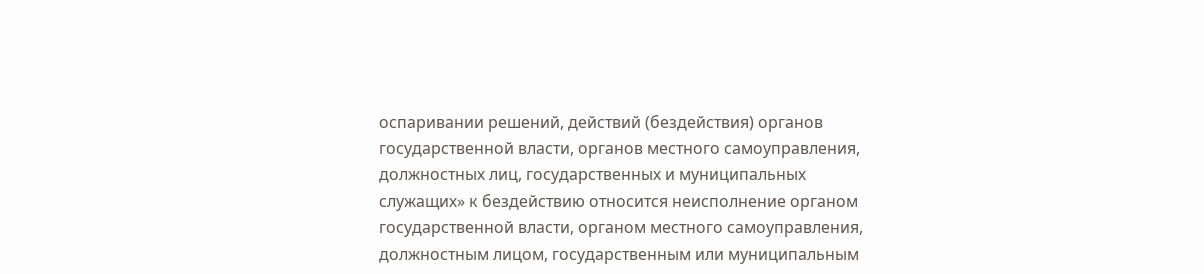оспаривании решений, действий (бездействия) органов государственной власти, органов местного самоуправления, должностных лиц, государственных и муниципальных служащих» к бездействию относится неисполнение органом государственной власти, органом местного самоуправления, должностным лицом, государственным или муниципальным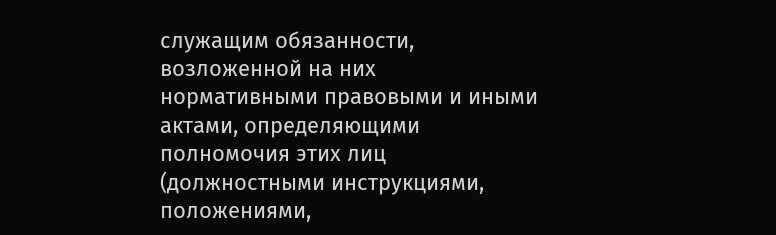служащим обязанности, возложенной на них нормативными правовыми и иными актами, определяющими полномочия этих лиц (должностными инструкциями, положениями,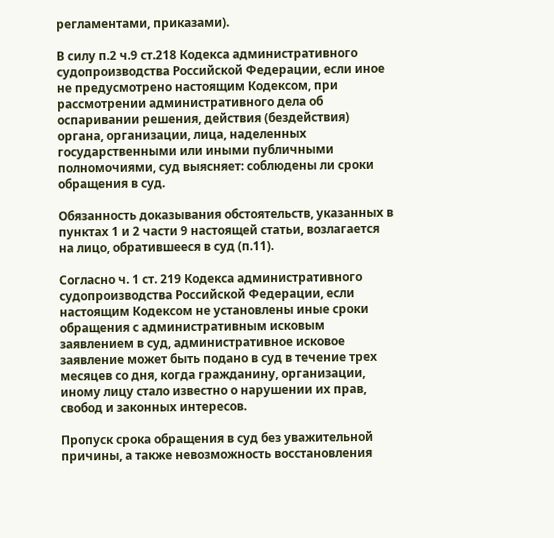регламентами, приказами).

В силу п.2 ч.9 ст.218 Кодекса административного судопроизводства Российской Федерации, если иное не предусмотрено настоящим Кодексом, при рассмотрении административного дела об оспаривании решения, действия (бездействия) органа, организации, лица, наделенных государственными или иными публичными полномочиями, суд выясняет: соблюдены ли сроки обращения в суд.

Обязанность доказывания обстоятельств, указанных в пунктах 1 и 2 части 9 настоящей статьи, возлагается на лицо, обратившееся в суд (п.11).

Согласно ч. 1 ст. 219 Кодекса административного судопроизводства Российской Федерации, если настоящим Кодексом не установлены иные сроки обращения с административным исковым заявлением в суд, административное исковое заявление может быть подано в суд в течение трех месяцев со дня, когда гражданину, организации, иному лицу стало известно о нарушении их прав, свобод и законных интересов.

Пропуск срока обращения в суд без уважительной причины, а также невозможность восстановления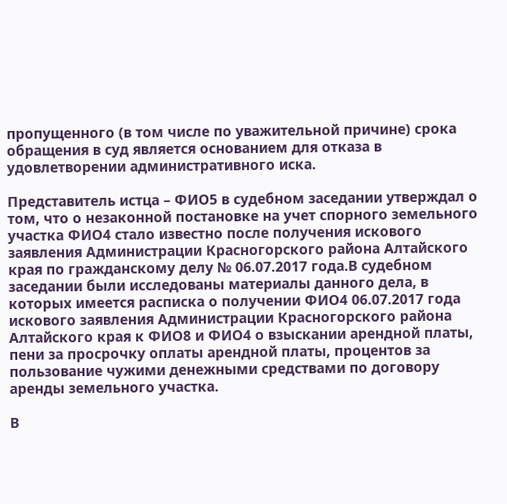пропущенного (в том числе по уважительной причине) срока обращения в суд является основанием для отказа в удовлетворении административного иска.

Представитель истца – ФИО5 в судебном заседании утверждал о том, что о незаконной постановке на учет спорного земельного участка ФИО4 стало известно после получения искового заявления Администрации Красногорского района Алтайского края по гражданскому делу № 06.07.2017 года.В судебном заседании были исследованы материалы данного дела, в которых имеется расписка о получении ФИО4 06.07.2017 года искового заявления Администрации Красногорского района Алтайского края к ФИО8 и ФИО4 о взыскании арендной платы, пени за просрочку оплаты арендной платы, процентов за пользование чужими денежными средствами по договору аренды земельного участка.

В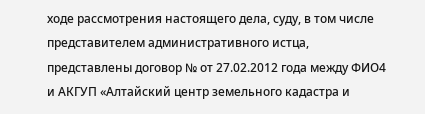ходе рассмотрения настоящего дела, суду, в том числе представителем административного истца, представлены договор № от 27.02.2012 года между ФИО4 и АКГУП «Алтайский центр земельного кадастра и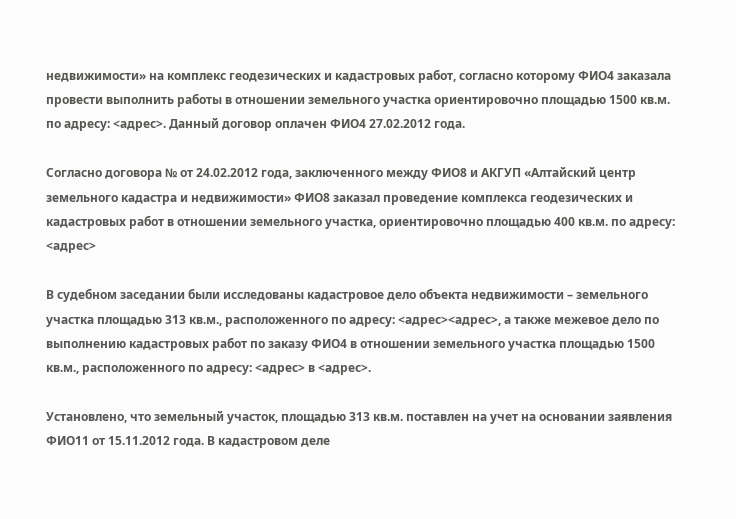недвижимости» на комплекс геодезических и кадастровых работ, согласно которому ФИО4 заказала провести выполнить работы в отношении земельного участка ориентировочно площадью 1500 кв.м. по адресу: <адрес>. Данный договор оплачен ФИО4 27.02.2012 года.

Согласно договора № от 24.02.2012 года, заключенного между ФИО8 и АКГУП «Алтайский центр земельного кадастра и недвижимости» ФИО8 заказал проведение комплекса геодезических и кадастровых работ в отношении земельного участка, ориентировочно площадью 400 кв.м. по адресу: <адрес>

В судебном заседании были исследованы кадастровое дело объекта недвижимости – земельного участка площадью 313 кв.м., расположенного по адресу: <адрес><адрес>, а также межевое дело по выполнению кадастровых работ по заказу ФИО4 в отношении земельного участка площадью 1500 кв.м., расположенного по адресу: <адрес> в <адрес>.

Установлено, что земельный участок, площадью 313 кв.м. поставлен на учет на основании заявления ФИО11 от 15.11.2012 года. В кадастровом деле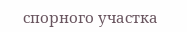спорного участка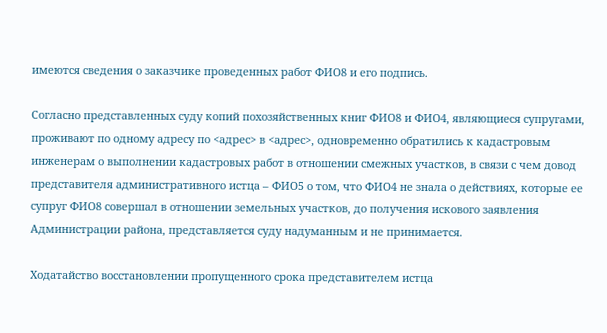имеются сведения о заказчике проведенных работ ФИО8 и его подпись.

Согласно представленных суду копий похозяйственных книг ФИО8 и ФИО4, являющиеся супругами, проживают по одному адресу по <адрес> в <адрес>, одновременно обратились к кадастровым инженерам о выполнении кадастровых работ в отношении смежных участков, в связи с чем довод представителя административного истца – ФИО5 о том, что ФИО4 не знала о действиях, которые ее супруг ФИО8 совершал в отношении земельных участков, до получения искового заявления Администрации района, представляется суду надуманным и не принимается.

Ходатайство восстановлении пропущенного срока представителем истца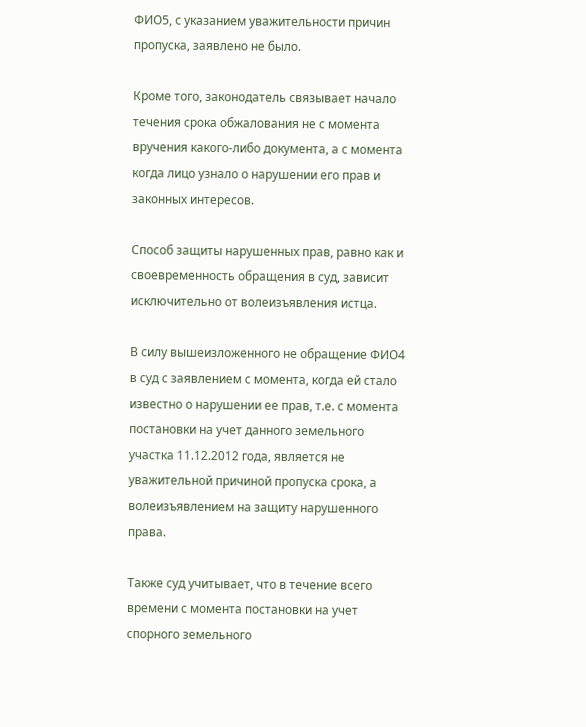ФИО5, с указанием уважительности причин пропуска, заявлено не было.

Кроме того, законодатель связывает начало течения срока обжалования не с момента вручения какого-либо документа, а с момента когда лицо узнало о нарушении его прав и законных интересов.

Способ защиты нарушенных прав, равно как и своевременность обращения в суд, зависит исключительно от волеизъявления истца.

В силу вышеизложенного не обращение ФИО4 в суд с заявлением с момента, когда ей стало известно о нарушении ее прав, т.е. с момента постановки на учет данного земельного участка 11.12.2012 года, является не уважительной причиной пропуска срока, а волеизъявлением на защиту нарушенного права.

Также суд учитывает, что в течение всего времени с момента постановки на учет спорного земельного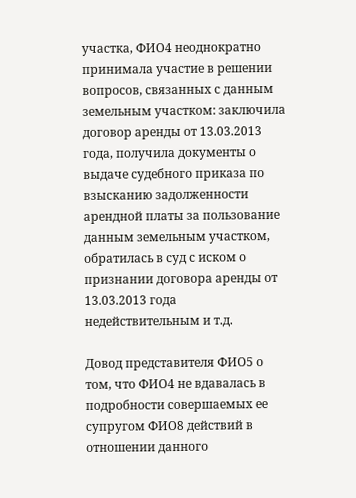участка, ФИО4 неоднократно принимала участие в решении вопросов, связанных с данным земельным участком: заключила договор аренды от 13.03.2013 года, получила документы о выдаче судебного приказа по взысканию задолженности арендной платы за пользование данным земельным участком, обратилась в суд с иском о признании договора аренды от 13.03.2013 года недействительным и т.д.

Довод представителя ФИО5 о том, что ФИО4 не вдавалась в подробности совершаемых ее супругом ФИО8 действий в отношении данного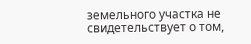земельного участка не свидетельствует о том,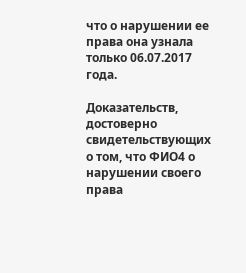что о нарушении ее права она узнала только 06.07.2017 года.

Доказательств, достоверно свидетельствующих о том, что ФИО4 о нарушении своего права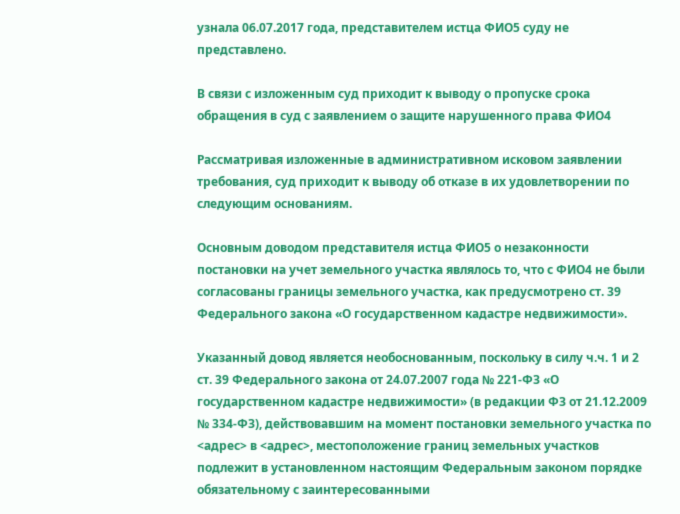узнала 06.07.2017 года, представителем истца ФИО5 суду не представлено.

В связи с изложенным суд приходит к выводу о пропуске срока обращения в суд с заявлением о защите нарушенного права ФИО4

Рассматривая изложенные в административном исковом заявлении требования, суд приходит к выводу об отказе в их удовлетворении по следующим основаниям.

Основным доводом представителя истца ФИО5 о незаконности постановки на учет земельного участка являлось то, что с ФИО4 не были согласованы границы земельного участка, как предусмотрено ст. 39 Федерального закона «О государственном кадастре недвижимости».

Указанный довод является необоснованным, поскольку в силу ч.ч. 1 и 2 ст. 39 Федерального закона от 24.07.2007 года № 221-ФЗ «О государственном кадастре недвижимости» (в редакции ФЗ от 21.12.2009 № 334-ФЗ), действовавшим на момент постановки земельного участка по <адрес> в <адрес>, местоположение границ земельных участков подлежит в установленном настоящим Федеральным законом порядке обязательному с заинтересованными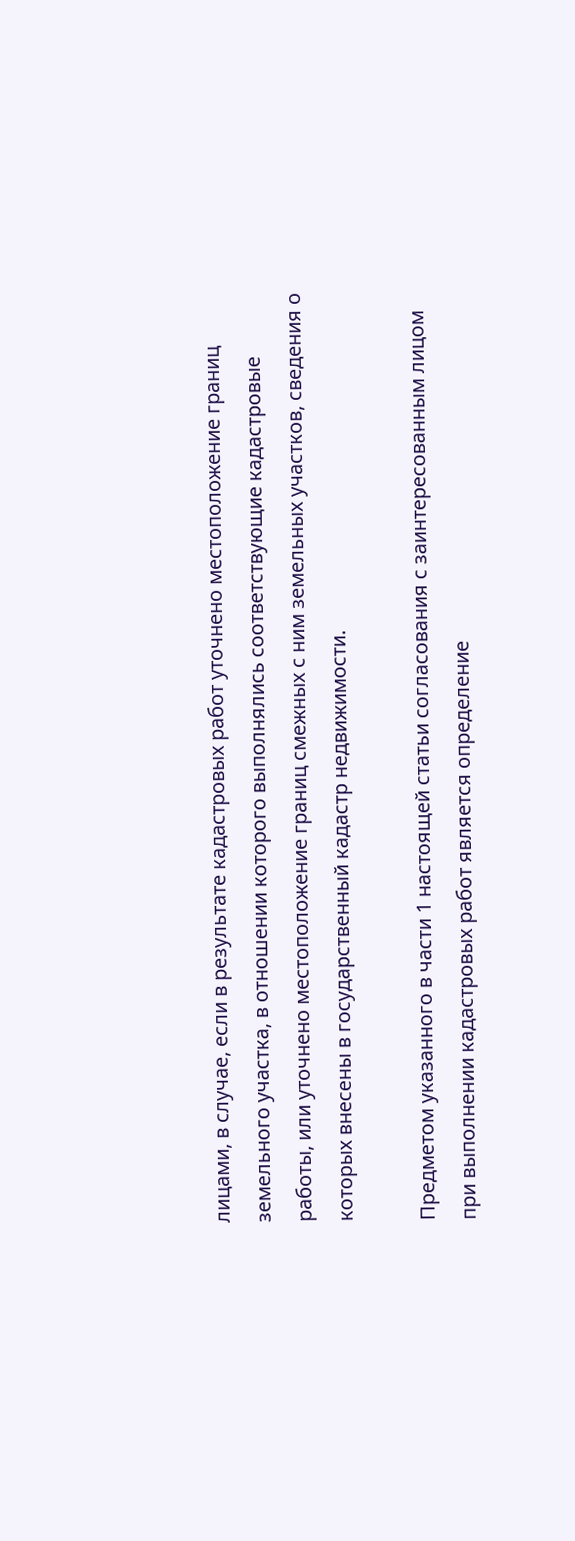лицами, в случае, если в результате кадастровых работ уточнено местоположение границ земельного участка, в отношении которого выполнялись соответствующие кадастровые работы, или уточнено местоположение границ смежных с ним земельных участков, сведения о которых внесены в государственный кадастр недвижимости.

Предметом указанного в части 1 настоящей статьи согласования с заинтересованным лицом при выполнении кадастровых работ является определение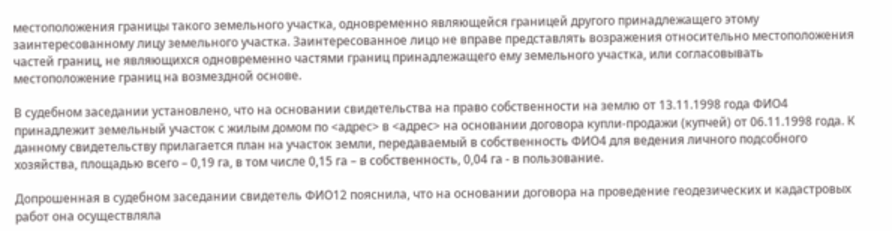местоположения границы такого земельного участка, одновременно являющейся границей другого принадлежащего этому заинтересованному лицу земельного участка. Заинтересованное лицо не вправе представлять возражения относительно местоположения частей границ, не являющихся одновременно частями границ принадлежащего ему земельного участка, или согласовывать местоположение границ на возмездной основе.

В судебном заседании установлено, что на основании свидетельства на право собственности на землю от 13.11.1998 года ФИО4 принадлежит земельный участок с жилым домом по <адрес> в <адрес> на основании договора купли-продажи (купчей) от 06.11.1998 года. К данному свидетельству прилагается план на участок земли, передаваемый в собственность ФИО4 для ведения личного подсобного хозяйства, площадью всего – 0,19 га, в том числе 0,15 га – в собственность, 0,04 га - в пользование.

Допрошенная в судебном заседании свидетель ФИО12 пояснила, что на основании договора на проведение геодезических и кадастровых работ она осуществляла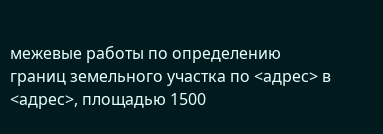межевые работы по определению границ земельного участка по <адрес> в <адрес>, площадью 1500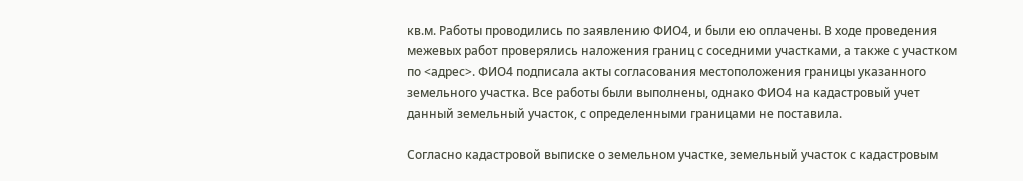кв.м. Работы проводились по заявлению ФИО4, и были ею оплачены. В ходе проведения межевых работ проверялись наложения границ с соседними участками, а также с участком по <адрес>. ФИО4 подписала акты согласования местоположения границы указанного земельного участка. Все работы были выполнены, однако ФИО4 на кадастровый учет данный земельный участок, с определенными границами не поставила.

Согласно кадастровой выписке о земельном участке, земельный участок с кадастровым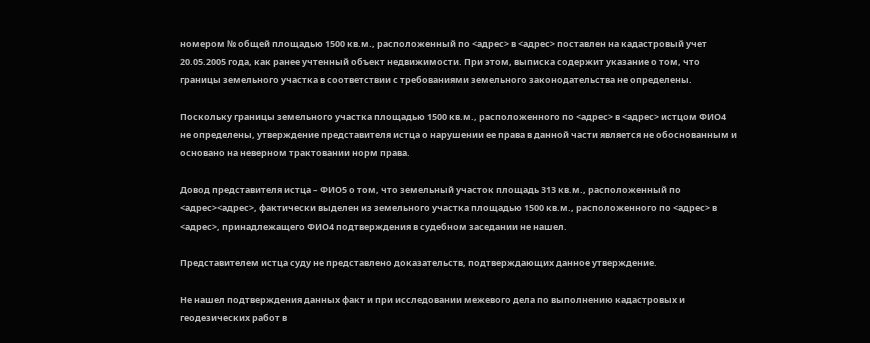номером № общей площадью 1500 кв.м., расположенный по <адрес> в <адрес> поставлен на кадастровый учет 20.05.2005 года, как ранее учтенный объект недвижимости. При этом, выписка содержит указание о том, что границы земельного участка в соответствии с требованиями земельного законодательства не определены.

Поскольку границы земельного участка площадью 1500 кв.м., расположенного по <адрес> в <адрес> истцом ФИО4 не определены, утверждение представителя истца о нарушении ее права в данной части является не обоснованным и основано на неверном трактовании норм права.

Довод представителя истца – ФИО5 о том, что земельный участок площадь 313 кв.м., расположенный по <адрес><адрес>, фактически выделен из земельного участка площадью 1500 кв.м., расположенного по <адрес> в <адрес>, принадлежащего ФИО4 подтверждения в судебном заседании не нашел.

Представителем истца суду не представлено доказательств, подтверждающих данное утверждение.

Не нашел подтверждения данных факт и при исследовании межевого дела по выполнению кадастровых и геодезических работ в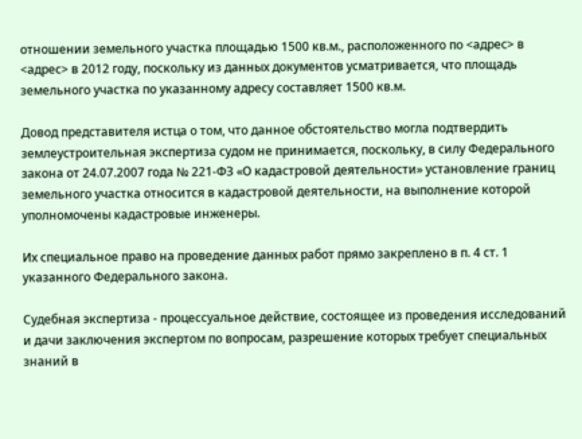отношении земельного участка площадью 1500 кв.м., расположенного по <адрес> в <адрес> в 2012 году, поскольку из данных документов усматривается, что площадь земельного участка по указанному адресу составляет 1500 кв.м.

Довод представителя истца о том, что данное обстоятельство могла подтвердить землеустроительная экспертиза судом не принимается, поскольку, в силу Федерального закона от 24.07.2007 года № 221-ФЗ «О кадастровой деятельности» установление границ земельного участка относится в кадастровой деятельности, на выполнение которой уполномочены кадастровые инженеры.

Их специальное право на проведение данных работ прямо закреплено в п. 4 ст. 1 указанного Федерального закона.

Судебная экспертиза - процессуальное действие, состоящее из проведения исследований и дачи заключения экспертом по вопросам, разрешение которых требует специальных знаний в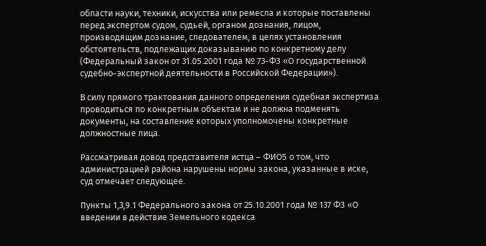области науки, техники, искусства или ремесла и которые поставлены перед экспертом судом, судьей, органом дознания, лицом, производящим дознание, следователем, в целях установления обстоятельств, подлежащих доказыванию по конкретному делу (Федеральный закон от 31.05.2001 года № 73-ФЗ «О государственной судебно-экспертной деятельности в Российской Федерации»).

В силу прямого трактования данного определения судебная экспертиза проводиться по конкретным объектам и не должна подменять документы, на составление которых уполномочены конкретные должностные лица.

Рассматривая довод представителя истца – ФИО5 о том, что администрацией района нарушены нормы закона, указанные в иске, суд отмечает следующее.

Пункты 1,3,9.1 Федерального закона от 25.10.2001 года № 137 ФЗ «О введении в действие Земельного кодекса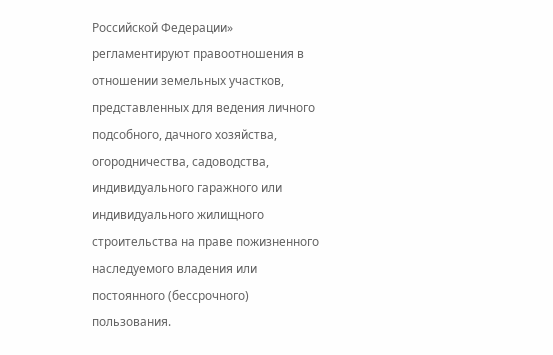Российской Федерации» регламентируют правоотношения в отношении земельных участков, представленных для ведения личного подсобного, дачного хозяйства, огородничества, садоводства, индивидуального гаражного или индивидуального жилищного строительства на праве пожизненного наследуемого владения или постоянного (бессрочного) пользования.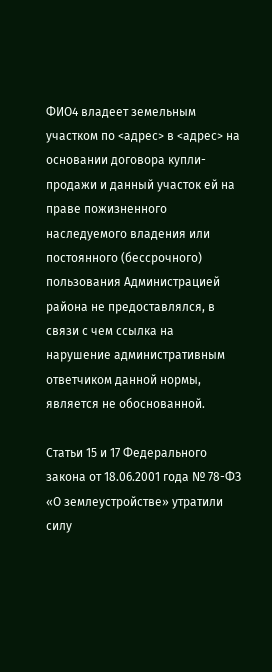ФИО4 владеет земельным участком по <адрес> в <адрес> на основании договора купли-продажи и данный участок ей на праве пожизненного наследуемого владения или постоянного (бессрочного) пользования Администрацией района не предоставлялся, в связи с чем ссылка на нарушение административным ответчиком данной нормы, является не обоснованной.

Статьи 15 и 17 Федерального закона от 18.06.2001 года № 78-ФЗ «О землеустройстве» утратили силу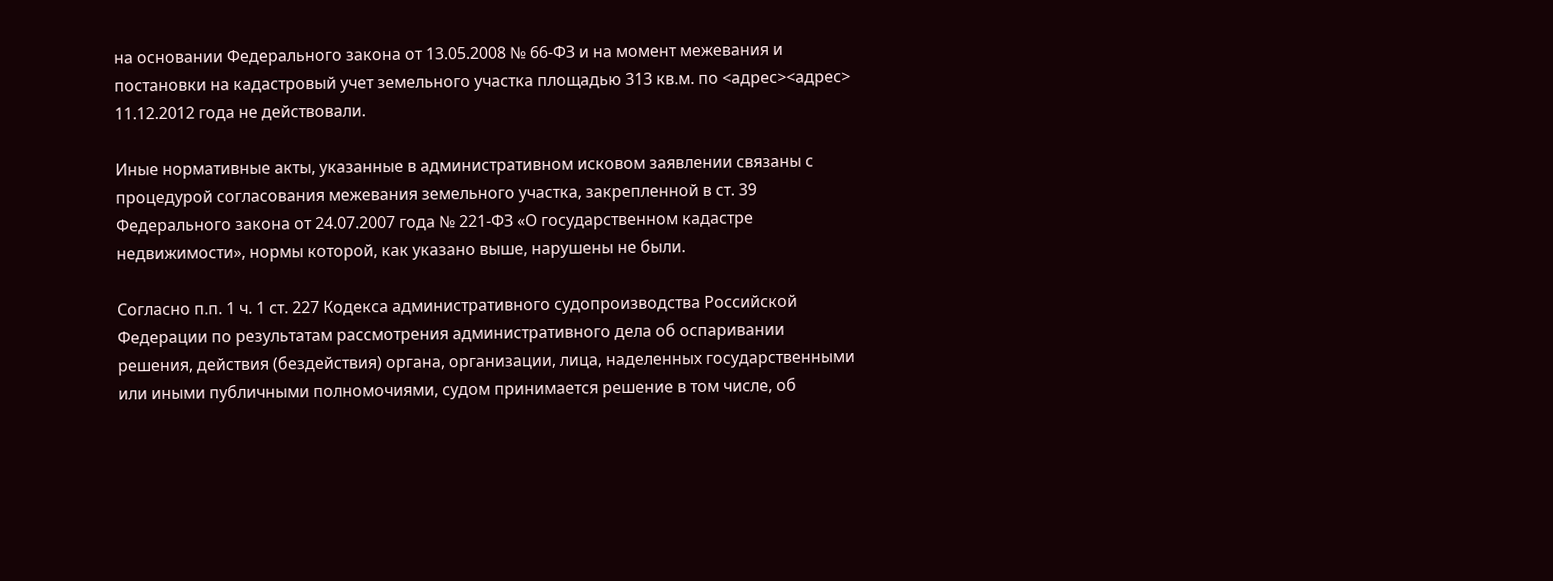на основании Федерального закона от 13.05.2008 № 66-ФЗ и на момент межевания и постановки на кадастровый учет земельного участка площадью 313 кв.м. по <адрес><адрес> 11.12.2012 года не действовали.

Иные нормативные акты, указанные в административном исковом заявлении связаны с процедурой согласования межевания земельного участка, закрепленной в ст. 39 Федерального закона от 24.07.2007 года № 221-ФЗ «О государственном кадастре недвижимости», нормы которой, как указано выше, нарушены не были.

Согласно п.п. 1 ч. 1 ст. 227 Кодекса административного судопроизводства Российской Федерации по результатам рассмотрения административного дела об оспаривании решения, действия (бездействия) органа, организации, лица, наделенных государственными или иными публичными полномочиями, судом принимается решение в том числе, об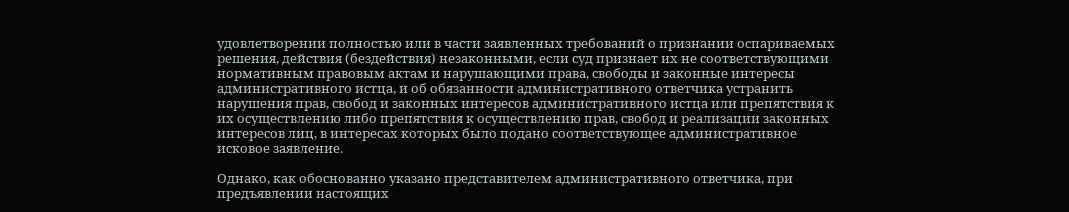удовлетворении полностью или в части заявленных требований о признании оспариваемых решения, действия (бездействия) незаконными, если суд признает их не соответствующими нормативным правовым актам и нарушающими права, свободы и законные интересы административного истца, и об обязанности административного ответчика устранить нарушения прав, свобод и законных интересов административного истца или препятствия к их осуществлению либо препятствия к осуществлению прав, свобод и реализации законных интересов лиц, в интересах которых было подано соответствующее административное исковое заявление.

Однако, как обоснованно указано представителем административного ответчика, при предъявлении настоящих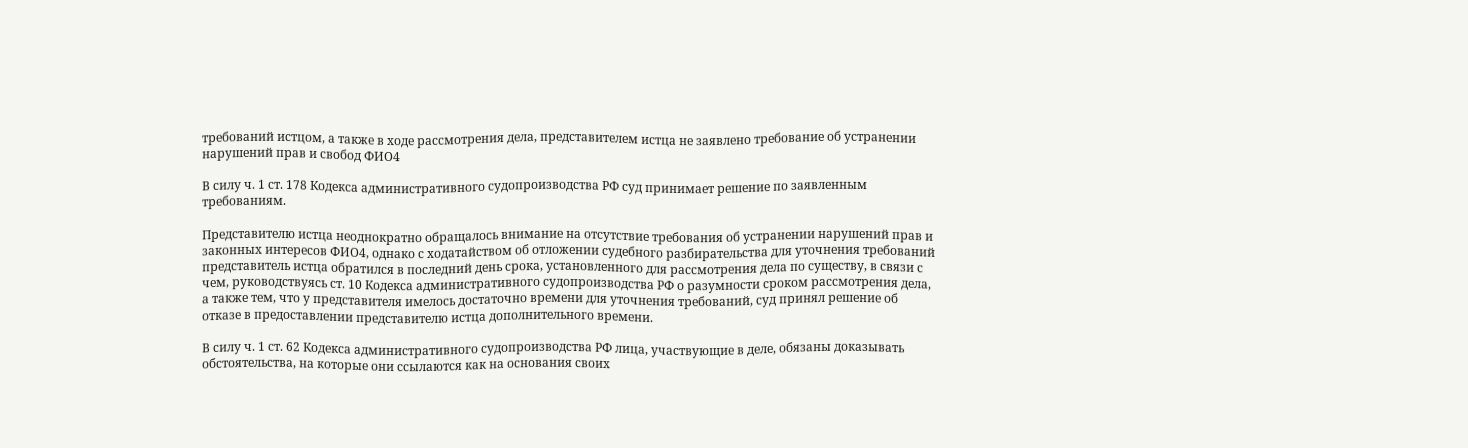требований истцом, а также в ходе рассмотрения дела, представителем истца не заявлено требование об устранении нарушений прав и свобод ФИО4

В силу ч. 1 ст. 178 Кодекса административного судопроизводства РФ суд принимает решение по заявленным требованиям.

Представителю истца неоднократно обращалось внимание на отсутствие требования об устранении нарушений прав и законных интересов ФИО4, однако с ходатайством об отложении судебного разбирательства для уточнения требований представитель истца обратился в последний день срока, установленного для рассмотрения дела по существу, в связи с чем, руководствуясь ст. 10 Кодекса административного судопроизводства РФ о разумности сроком рассмотрения дела, а также тем, что у представителя имелось достаточно времени для уточнения требований, суд принял решение об отказе в предоставлении представителю истца дополнительного времени.

В силу ч. 1 ст. 62 Кодекса административного судопроизводства РФ лица, участвующие в деле, обязаны доказывать обстоятельства, на которые они ссылаются как на основания своих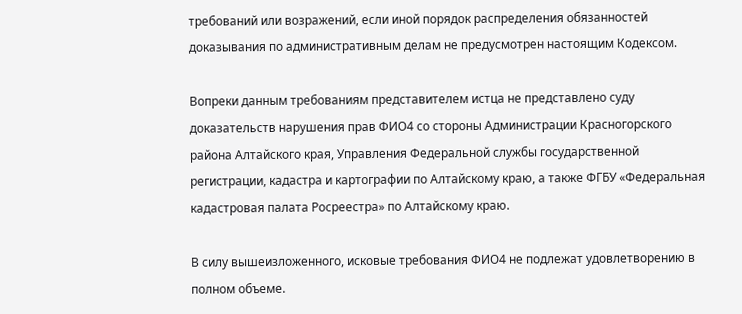требований или возражений, если иной порядок распределения обязанностей доказывания по административным делам не предусмотрен настоящим Кодексом.

Вопреки данным требованиям представителем истца не представлено суду доказательств нарушения прав ФИО4 со стороны Администрации Красногорского района Алтайского края, Управления Федеральной службы государственной регистрации, кадастра и картографии по Алтайскому краю, а также ФГБУ «Федеральная кадастровая палата Росреестра» по Алтайскому краю.

В силу вышеизложенного, исковые требования ФИО4 не подлежат удовлетворению в полном объеме.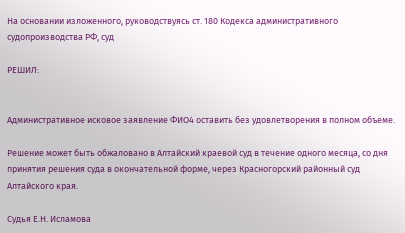На основании изложенного, руководствуясь ст. 180 Кодекса административного судопроизводства РФ, суд

РЕШИЛ:


Административное исковое заявление ФИО4 оставить без удовлетворения в полном объеме.

Решение может быть обжаловано в Алтайский краевой суд в течение одного месяца, со дня принятия решения суда в окончательной форме, через Красногорский районный суд Алтайского края.

Судья Е.Н. Исламова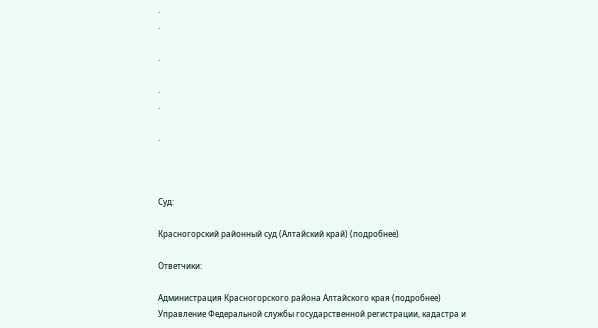.
.

.

.
.

.



Суд:

Красногорский районный суд (Алтайский край) (подробнее)

Ответчики:

Администрация Красногорского района Алтайского края (подробнее)
Управление Федеральной службы государственной регистрации, кадастра и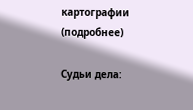картографии (подробнее)

Судьи дела: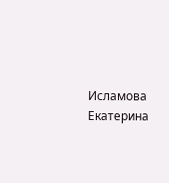Исламова Екатерина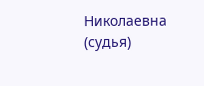Николаевна (судья)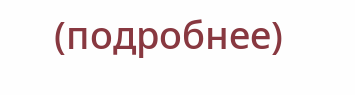(подробнее)